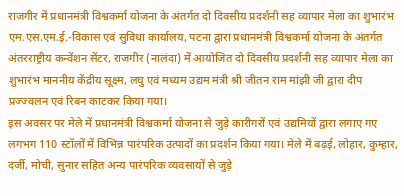राजगीर में प्रधानमंत्री विश्वकर्मा योजना के अंतर्गत दो दिवसीय प्रदर्शनी सह व्यापार मेला का शुभारंभ
एम.एस.एम.ई.-विकास एवं सुविधा कार्यालय, पटना द्वारा प्रधानमंत्री विश्वकर्मा योजना के अंतर्गत अंतरराष्ट्रीय कन्वेंशन सेंटर, राजगीर (नालंदा) में आयोजित दो दिवसीय प्रदर्शनी सह व्यापार मेला का शुभारंभ माननीय केंद्रीय सूक्ष्म, लघु एवं मध्यम उद्यम मंत्री श्री जीतन राम मांझी जी द्वारा दीप प्रज्ज्वलन एवं रिबन काटकर किया गया।
इस अवसर पर मेले में प्रधानमंत्री विश्वकर्मा योजना से जुड़े कारीगरों एवं उद्यमियों द्वारा लगाए गए लगभग 110 स्टॉलों में विभिन्न पारंपरिक उत्पादों का प्रदर्शन किया गया। मेले में बढ़ई, लोहार, कुम्हार, दर्जी, मोची, सुनार सहित अन्य पारंपरिक व्यवसायों से जुड़े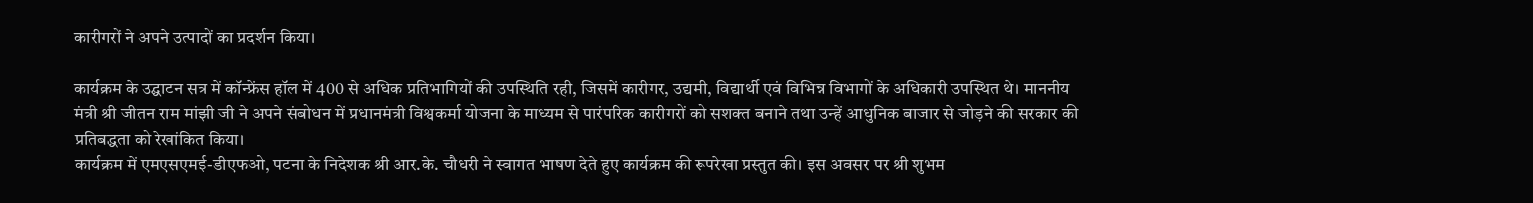कारीगरों ने अपने उत्पादों का प्रदर्शन किया।

कार्यक्रम के उद्घाटन सत्र में कॉन्फ्रेंस हॉल में 400 से अधिक प्रतिभागियों की उपस्थिति रही, जिसमें कारीगर, उद्यमी, विद्यार्थी एवं विभिन्न विभागों के अधिकारी उपस्थित थे। माननीय मंत्री श्री जीतन राम मांझी जी ने अपने संबोधन में प्रधानमंत्री विश्वकर्मा योजना के माध्यम से पारंपरिक कारीगरों को सशक्त बनाने तथा उन्हें आधुनिक बाजार से जोड़ने की सरकार की प्रतिबद्धता को रेखांकित किया।
कार्यक्रम में एमएसएमई-डीएफओ, पटना के निदेशक श्री आर.के. चौधरी ने स्वागत भाषण देते हुए कार्यक्रम की रूपरेखा प्रस्तुत की। इस अवसर पर श्री शुभम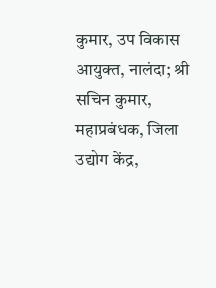कुमार, उप विकास आयुक्त, नालंदा; श्री सचिन कुमार, महाप्रबंधक, जिला उद्योग केंद्र,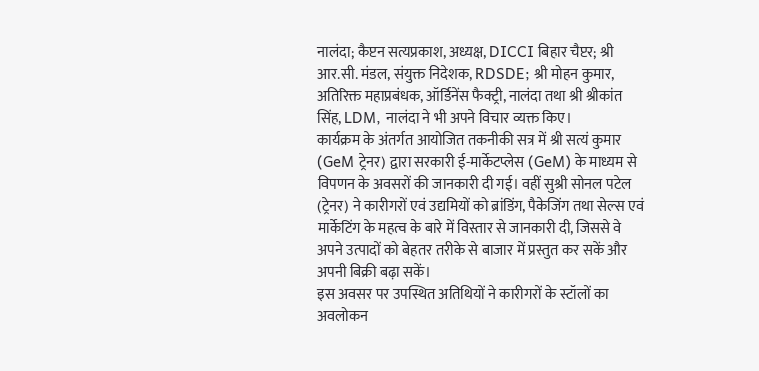नालंदा; कैप्टन सत्यप्रकाश, अध्यक्ष, DICCI बिहार चैप्टर; श्री आर.सी. मंडल, संयुक्त निदेशक, RDSDE; श्री मोहन कुमार, अतिरिक्त महाप्रबंधक, ऑर्डिनेंस फैक्ट्री, नालंदा तथा श्री श्रीकांत सिंह, LDM, नालंदा ने भी अपने विचार व्यक्त किए।
कार्यक्रम के अंतर्गत आयोजित तकनीकी सत्र में श्री सत्यं कुमार (GeM ट्रेनर) द्वारा सरकारी ई-मार्केटप्लेस (GeM) के माध्यम से विपणन के अवसरों की जानकारी दी गई। वहीं सुश्री सोनल पटेल (ट्रेनर) ने कारीगरों एवं उद्यमियों को ब्रांडिंग, पैकेजिंग तथा सेल्स एवं मार्केटिंग के महत्व के बारे में विस्तार से जानकारी दी, जिससे वे अपने उत्पादों को बेहतर तरीके से बाजार में प्रस्तुत कर सकें और अपनी बिक्री बढ़ा सकें।
इस अवसर पर उपस्थित अतिथियों ने कारीगरों के स्टॉलों का अवलोकन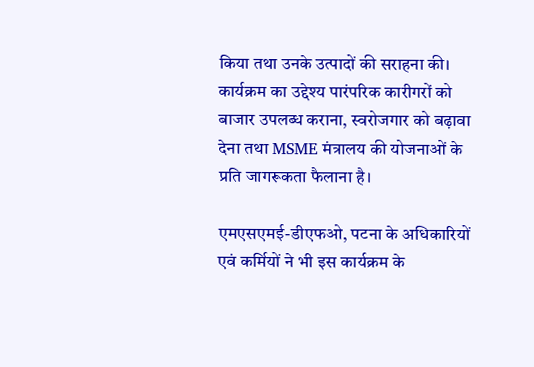किया तथा उनके उत्पादों की सराहना की। कार्यक्रम का उद्देश्य पारंपरिक कारीगरों को बाजार उपलब्ध कराना, स्वरोजगार को बढ़ावा देना तथा MSME मंत्रालय की योजनाओं के प्रति जागरूकता फैलाना है।

एमएसएमई-डीएफओ, पटना के अधिकारियों एवं कर्मियों ने भी इस कार्यक्रम के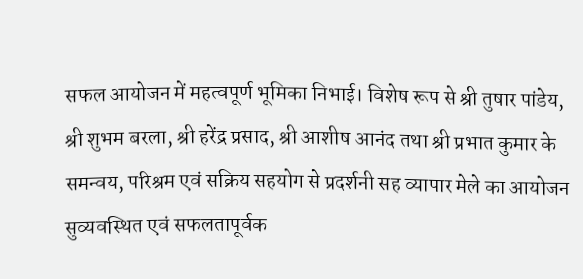सफल आयोजन में महत्वपूर्ण भूमिका निभाई। विशेष रूप से श्री तुषार पांडेय, श्री शुभम बरला, श्री हरेंद्र प्रसाद, श्री आशीष आनंद तथा श्री प्रभात कुमार के समन्वय, परिश्रम एवं सक्रिय सहयोग से प्रदर्शनी सह व्यापार मेले का आयोजन सुव्यवस्थित एवं सफलतापूर्वक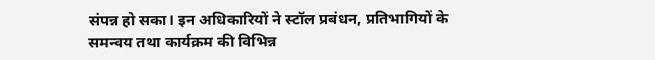संपन्न हो सका। इन अधिकारियों ने स्टॉल प्रबंधन, प्रतिभागियों के समन्वय तथा कार्यक्रम की विभिन्न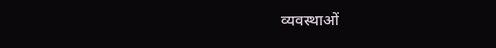व्यवस्थाओं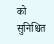को सुनिश्चित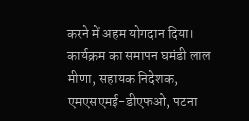करने में अहम योगदान दिया।
कार्यक्रम का समापन घमंडी लाल मीणा, सहायक निदेशक, एमएसएमई-डीएफओ, पटना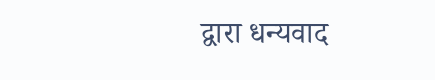द्वारा धन्यवाद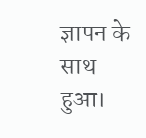ज्ञापन के साथ हुआ।